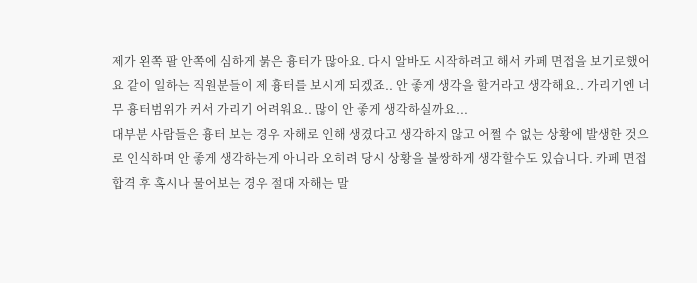제가 왼쪽 팔 안쪽에 심하게 붉은 흉터가 많아요. 다시 알바도 시작하려고 해서 카페 면접을 보기로했어요 같이 일하는 직원분들이 제 흉터를 보시게 되겠죠.. 안 좋게 생각을 할거라고 생각해요.. 가리기엔 너무 흉터범위가 커서 가리기 어려워요.. 많이 안 좋게 생각하실까요...
대부분 사람들은 흉터 보는 경우 자해로 인해 생겼다고 생각하지 않고 어쩔 수 없는 상황에 발생한 것으로 인식하며 안 좋게 생각하는게 아니라 오히려 당시 상황을 불쌍하게 생각할수도 있습니다. 카페 면접 합격 후 혹시나 물어보는 경우 절대 자해는 말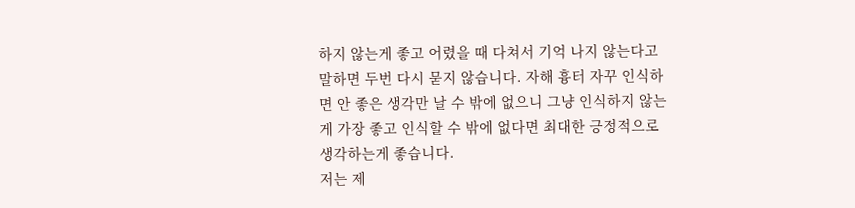하지 않는게 좋고 어렸을 때 다쳐서 기억 나지 않는다고 말하면 두번 다시 묻지 않습니다. 자해 흉터 자꾸 인식하면 안 좋은 생각만 날 수 밖에 없으니 그냥 인식하지 않는게 가장 좋고 인식할 수 밖에 없다면 최대한 긍정적으로 생각하는게 좋습니다.
저는 제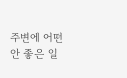주변에 어떤 안 좋은 일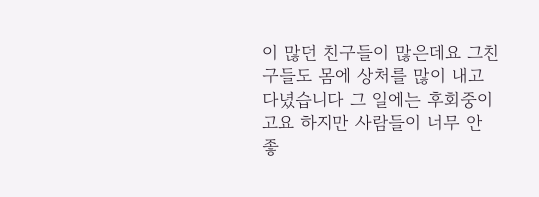이 많던 친구들이 많은데요 그친구들도 몸에 상처를 많이 내고 다녔습니다 그 일에는 후회중이고요 하지만 사람들이 너무 안 좋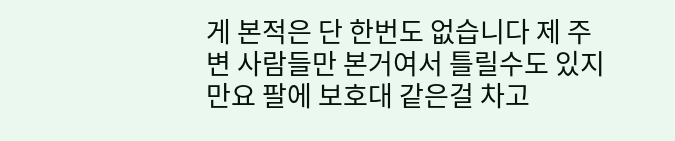게 본적은 단 한번도 없습니다 제 주변 사람들만 본거여서 틀릴수도 있지만요 팔에 보호대 같은걸 차고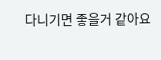다니기면 좋을거 같아요